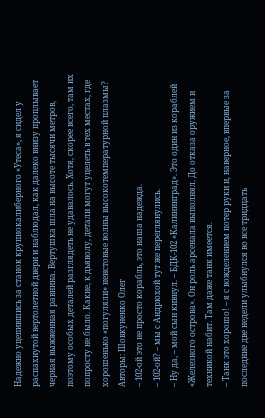Надежно уцепившись за станок крупнокалиберного «Утеса», я сидел у распахнутой вертолетной двери и наблюдал, как далеко внизу проплывает черная выжженная равнина. Вертушка шла на высоте тысячи метров, поэтому особых деталей разглядеть не удавалось. Хотя, скорее всего, там их попросту не было. Какие, к дьяволу, детали могут уцелеть в тех местах, где хорошенько «погуляли» неистовые волны высокотемпературной плазмы?
Авторы: Шовкуненко Олег
– 102-ой это не просто корабль, это наша надежда.
– 102-ой? – мы с Андрюхой тут же переглянулись.
– Ну да, – мой сын кивнул. – БДК-102 «Калининград». Это один из кораблей «Железного острова». Он роль арсенала выполнял. До отказа оружием и техникой набит. Там даже танк имеется.
– Танк это хорошо! – я с вожделением потер руки и, наверное, впервые за последние две недели улыбнулся во все тридцать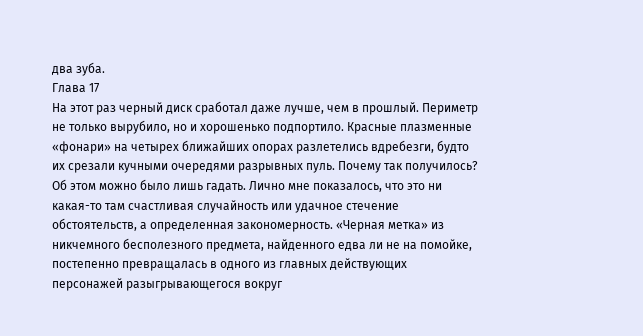два зуба.
Глава 17
На этот раз черный диск сработал даже лучше, чем в прошлый. Периметр не только вырубило, но и хорошенько подпортило. Красные плазменные «фонари» на четырех ближайших опорах разлетелись вдребезги, будто их срезали кучными очередями разрывных пуль. Почему так получилось? Об этом можно было лишь гадать. Лично мне показалось, что это ни какая-то там счастливая случайность или удачное стечение обстоятельств, а определенная закономерность. «Черная метка» из никчемного бесполезного предмета, найденного едва ли не на помойке, постепенно превращалась в одного из главных действующих персонажей разыгрывающегося вокруг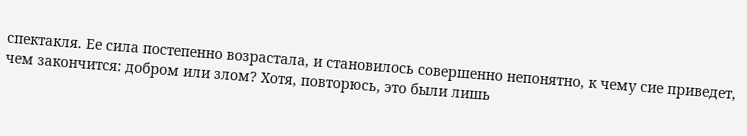спектакля. Ее сила постепенно возрастала, и становилось совершенно непонятно, к чему сие приведет, чем закончится: добром или злом? Хотя, повторюсь, это были лишь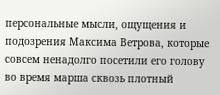персональные мысли, ощущения и подозрения Максима Ветрова, которые совсем ненадолго посетили его голову во время марша сквозь плотный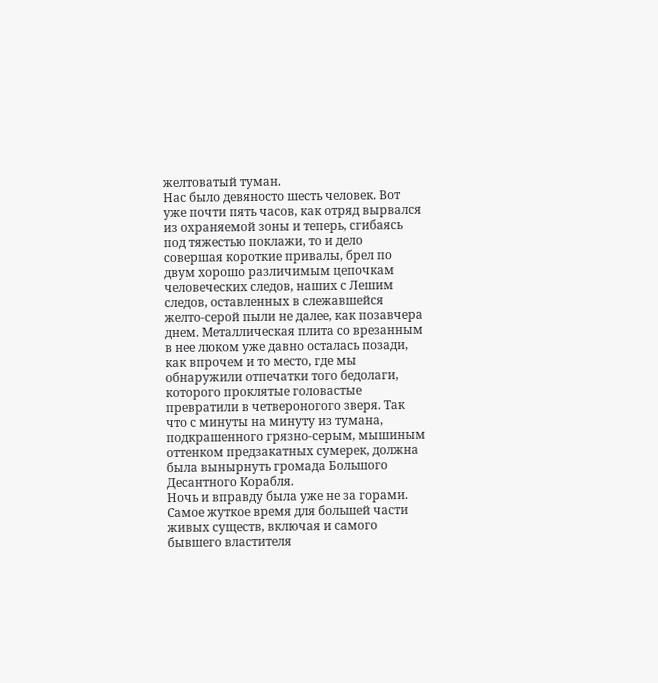желтоватый туман.
Нас было девяносто шесть человек. Вот уже почти пять часов, как отряд вырвался из охраняемой зоны и теперь, сгибаясь под тяжестью поклажи, то и дело совершая короткие привалы, брел по двум хорошо различимым цепочкам человеческих следов, наших с Лешим следов, оставленных в слежавшейся желто-серой пыли не далее, как позавчера днем. Металлическая плита со врезанным в нее люком уже давно осталась позади, как впрочем и то место, где мы обнаружили отпечатки того бедолаги, которого проклятые головастые превратили в четвероногого зверя. Так что с минуты на минуту из тумана, подкрашенного грязно-серым, мышиным оттенком предзакатных сумерек, должна была вынырнуть громада Большого Десантного Корабля.
Ночь и вправду была уже не за горами. Самое жуткое время для большей части живых существ, включая и самого бывшего властителя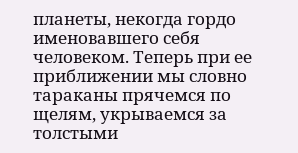планеты, некогда гордо именовавшего себя человеком. Теперь при ее приближении мы словно тараканы прячемся по щелям, укрываемся за толстыми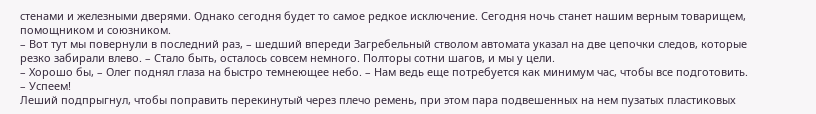стенами и железными дверями. Однако сегодня будет то самое редкое исключение. Сегодня ночь станет нашим верным товарищем, помощником и союзником.
– Вот тут мы повернули в последний раз, – шедший впереди Загребельный стволом автомата указал на две цепочки следов, которые резко забирали влево. – Стало быть, осталось совсем немного. Полторы сотни шагов, и мы у цели.
– Хорошо бы, – Олег поднял глаза на быстро темнеющее небо. – Нам ведь еще потребуется как минимум час, чтобы все подготовить.
– Успеем!
Леший подпрыгнул, чтобы поправить перекинутый через плечо ремень, при этом пара подвешенных на нем пузатых пластиковых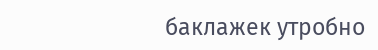баклажек утробно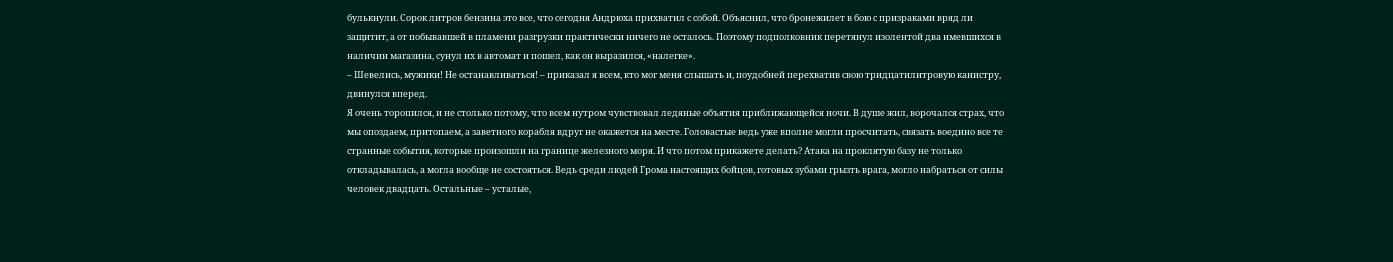булькнули. Сорок литров бензина это все, что сегодня Андрюха прихватил с собой. Объяснил, что бронежилет в бою с призраками вряд ли защитит, а от побывавшей в пламени разгрузки практически ничего не осталось. Поэтому подполковник перетянул изолентой два имевшихся в наличии магазина, сунул их в автомат и пошел, как он выразился, «налегке».
– Шевелись, мужики! Не останавливаться! – приказал я всем, кто мог меня слышать и, поудобней перехватив свою тридцатилитровую канистру, двинулся вперед.
Я очень торопился, и не столько потому, что всем нутром чувствовал ледяные объятия приближающейся ночи. В душе жил, ворочался страх, что мы опоздаем, притопаем, а заветного корабля вдруг не окажется на месте. Головастые ведь уже вполне могли просчитать, связать воедино все те странные события, которые произошли на границе железного моря. И что потом прикажете делать? Атака на проклятую базу не только откладывалась, а могла вообще не состояться. Ведь среди людей Грома настоящих бойцов, готовых зубами грызть врага, могло набраться от силы человек двадцать. Остальные – усталые,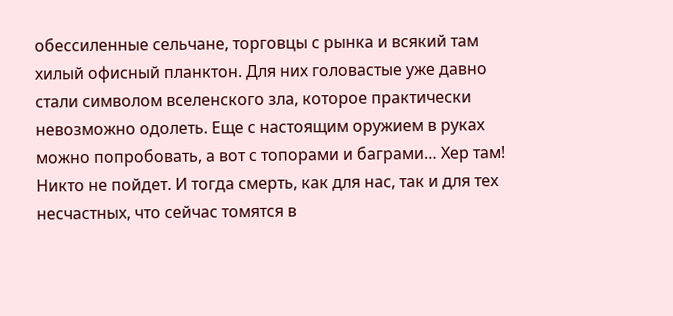обессиленные сельчане, торговцы с рынка и всякий там хилый офисный планктон. Для них головастые уже давно стали символом вселенского зла, которое практически невозможно одолеть. Еще с настоящим оружием в руках можно попробовать, а вот с топорами и баграми… Хер там! Никто не пойдет. И тогда смерть, как для нас, так и для тех несчастных, что сейчас томятся в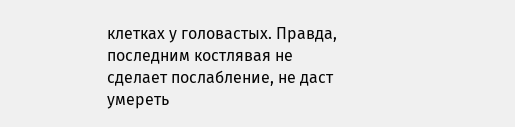клетках у головастых. Правда, последним костлявая не сделает послабление, не даст умереть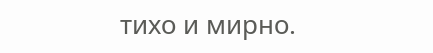тихо и мирно.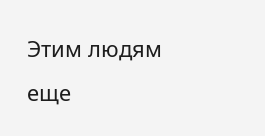Этим людям еще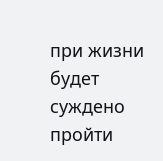при жизни будет суждено пройти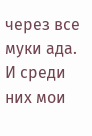через все муки ада. И среди них мои